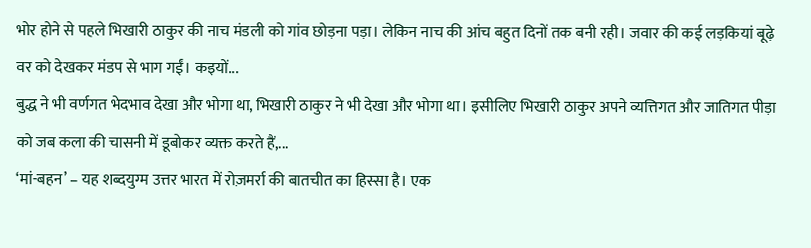भोर होने से पहले भिखारी ठाकुर की नाच मंडली को गांव छोड़ना पड़ा। लेकिन नाच की आंच बहुत दिनों तक बनी रही। जवार की कई लड़कियां बूढ़े वर को देखकर मंडप से भाग गईं। कइयों...
बुद्ध ने भी वर्णगत भेदभाव देखा और भोगा था, भिखारी ठाकुर ने भी देखा और भोगा था। इसीलिए भिखारी ठाकुर अपने व्यत्तिगत और जातिगत पीड़ा को जब कला की चासनी में डूबोकर व्यक्त करते हैं,...
‘मां-बहन’ – यह शब्दयुग्म उत्तर भारत में रोज़मर्रा की बातचीत का हिस्सा है। एक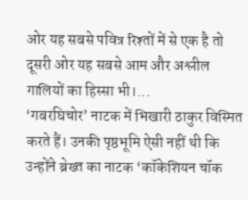ओर यह सबसे पवित्र रिश्तों में से एक है तो दूसरी ओर यह सबसे आम और अश्लील गालियों का हिस्सा भी।...
‘गबरघिचोर’ नाटक में भिखारी ठाकुर विस्मित करते हैं। उनकी पृष्ठभूमि ऐसी नहीं थी कि उन्होंने ब्रेख्त का नाटक ‘कॉकेशियन चॉक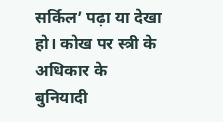सर्किल’ पढ़ा या देखा हो। कोख पर स्त्री के अधिकार के बुनियादी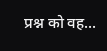प्रश्न को वह...